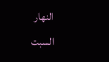النهار
السبت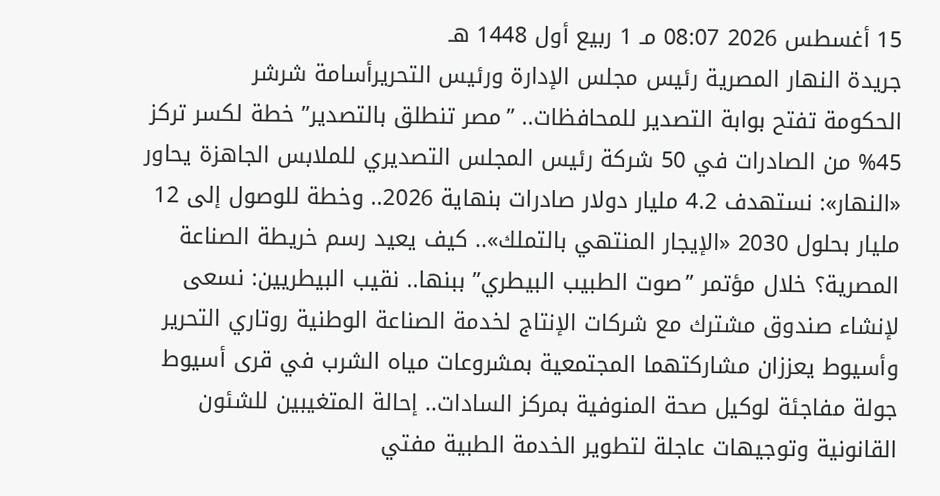15 أغسطس 2026 08:07 مـ 1 ربيع أول 1448 هـ
جريدة النهار المصرية رئيس مجلس الإدارة ورئيس التحريرأسامة شرشر
الحكومة تفتح بوابة التصدير للمحافظات.. ”مصر تنطلق بالتصدير” خطة لكسر تركز 45% من الصادرات في 50 شركة رئيس المجلس التصديري للملابس الجاهزة يحاور «النهار»: نستهدف 4.2 مليار دولار صادرات بنهاية 2026.. وخطة للوصول إلى 12 مليار بحلول 2030 «الإيجار المنتهي بالتملك».. كيف يعيد رسم خريطة الصناعة المصرية؟ خلال مؤتمر ”صوت الطبيب البيطري” ببنها.. نقيب البيطريين: نسعى لإنشاء صندوق مشترك مع شركات الإنتاج لخدمة الصناعة الوطنية روتاري التحرير وأسيوط يعززان مشاركتهما المجتمعية بمشروعات مياه الشرب في قرى أسيوط جولة مفاجئة لوكيل صحة المنوفية بمركز السادات.. إحالة المتغيبين للشئون القانونية وتوجيهات عاجلة لتطوير الخدمة الطبية مفتي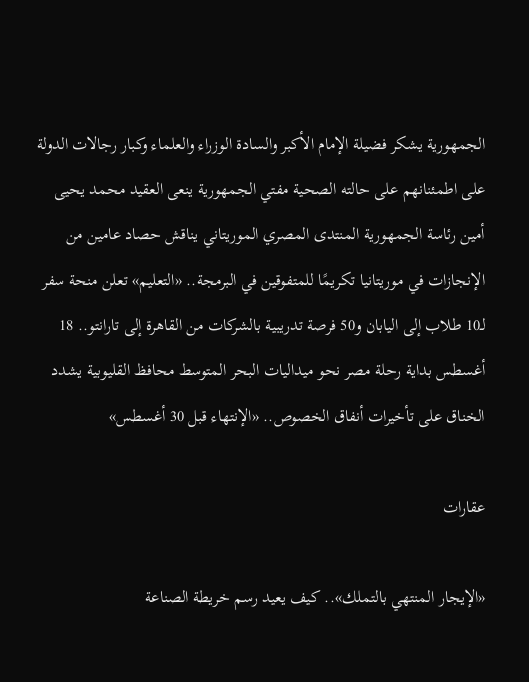الجمهورية يشكر فضيلة الإمام الأكبر والسادة الوزراء والعلماء وكبار رجالات الدولة على اطمئنانهم على حالته الصحية مفتي الجمهورية ينعى العقيد محمد يحيى أمين رئاسة الجمهورية المنتدى المصري الموريتاني يناقش حصاد عامين من الإنجازات في موريتانيا تكريمًا للمتفوقين في البرمجة.. «التعليم» تعلن منحة سفر لـ10 طلاب إلى اليابان و50 فرصة تدريبية بالشركات من القاهرة إلى تارانتو.. 18 أغسطس بداية رحلة مصر نحو ميداليات البحر المتوسط محافظ القليوبية يشدد الخناق على تأخيرات أنفاق الخصوص.. «الإنتهاء قبل 30 أغسطس»

عقارات

«الإيجار المنتهي بالتملك».. كيف يعيد رسم خريطة الصناعة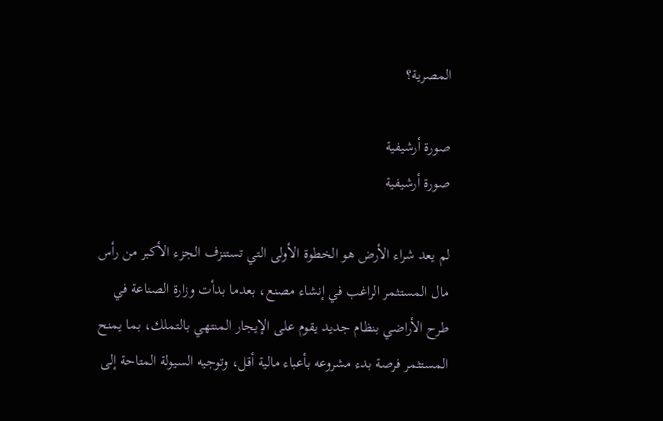المصرية؟

صورة أرشيفية
صورة أرشيفية

لم يعد شراء الأرض هو الخطوة الأولى التي تستنزف الجزء الأكبر من رأس مال المستثمر الراغب في إنشاء مصنع، بعدما بدأت وزارة الصناعة في طرح الأراضي بنظام جديد يقوم على الإيجار المنتهي بالتملك، بما يمنح المستثمر فرصة بدء مشروعه بأعباء مالية أقل، وتوجيه السيولة المتاحة إلى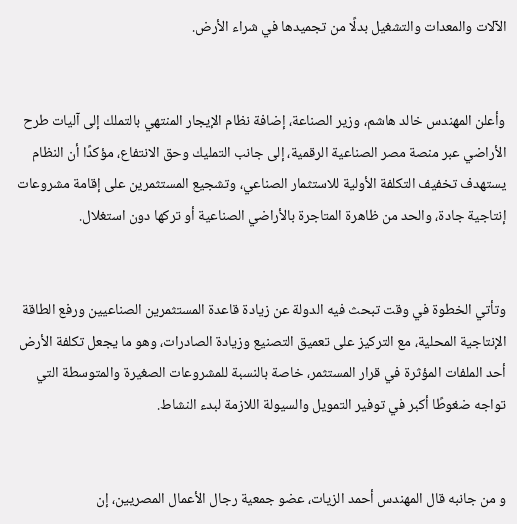الآلات والمعدات والتشغيل بدلًا من تجميدها في شراء الأرض.


وأعلن المهندس خالد هاشم، وزير الصناعة، إضافة نظام الإيجار المنتهي بالتملك إلى آليات طرح الأراضي عبر منصة مصر الصناعية الرقمية، إلى جانب التمليك وحق الانتفاع، مؤكدًا أن النظام يستهدف تخفيف التكلفة الأولية للاستثمار الصناعي، وتشجيع المستثمرين على إقامة مشروعات إنتاجية جادة، والحد من ظاهرة المتاجرة بالأراضي الصناعية أو تركها دون استغلال.


وتأتي الخطوة في وقت تبحث فيه الدولة عن زيادة قاعدة المستثمرين الصناعيين ورفع الطاقة الإنتاجية المحلية، مع التركيز على تعميق التصنيع وزيادة الصادرات، وهو ما يجعل تكلفة الأرض أحد الملفات المؤثرة في قرار المستثمر، خاصة بالنسبة للمشروعات الصغيرة والمتوسطة التي تواجه ضغوطًا أكبر في توفير التمويل والسيولة اللازمة لبدء النشاط.


و من جانبه قال المهندس أحمد الزيات، عضو جمعية رجال الأعمال المصريين، إن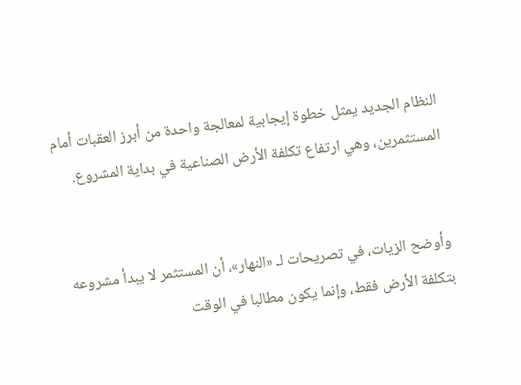النظام الجديد يمثل خطوة إيجابية لمعالجة واحدة من أبرز العقبات أمام المستثمرين، وهي ارتفاع تكلفة الأرض الصناعية في بداية المشروع.


وأوضح الزيات، في تصريحات لـ «النهار»، أن المستثمر لا يبدأ مشروعه بتكلفة الأرض فقط، وإنما يكون مطالبا في الوقت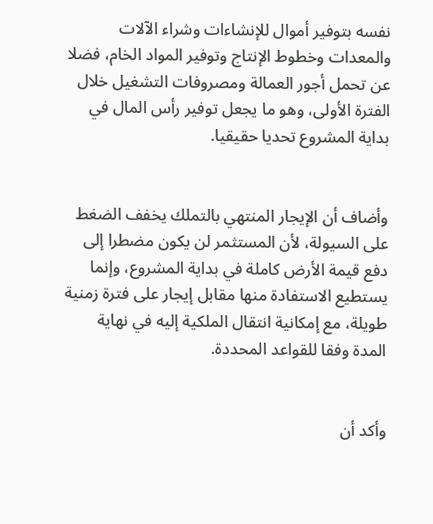نفسه بتوفير أموال للإنشاءات وشراء الآلات والمعدات وخطوط الإنتاج وتوفير المواد الخام، فضلا عن تحمل أجور العمالة ومصروفات التشغيل خلال الفترة الأولى، وهو ما يجعل توفير رأس المال في بداية المشروع تحديا حقيقيا.


وأضاف أن الإيجار المنتهي بالتملك يخفف الضغط على السيولة، لأن المستثمر لن يكون مضطرا إلى دفع قيمة الأرض كاملة في بداية المشروع، وإنما يستطيع الاستفادة منها مقابل إيجار على فترة زمنية طويلة، مع إمكانية انتقال الملكية إليه في نهاية المدة وفقا للقواعد المحددة.


وأكد أن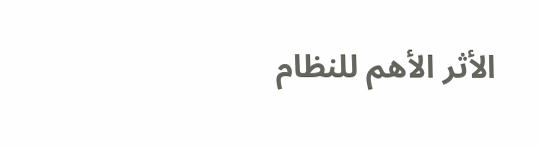الأثر الأهم للنظام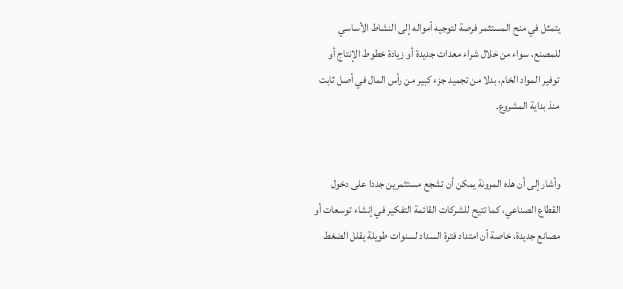يتمثل في منح المستثمر فرصة لتوجيه أمواله إلى النشاط الأساسي للمصنع، سواء من خلال شراء معدات جديدة أو زيادة خطوط الإنتاج أو توفير المواد الخام، بدلا من تجميد جزء كبير من رأس المال في أصل ثابت منذ بداية المشروع.


وأشار إلى أن هذه المرونة يمكن أن تشجع مستثمرين جددا على دخول القطاع الصناعي، كما تتيح للشركات القائمة التفكير في إنشاء توسعات أو مصانع جديدة، خاصة أن امتداد فترة السداد لسنوات طويلة يقلل الضغط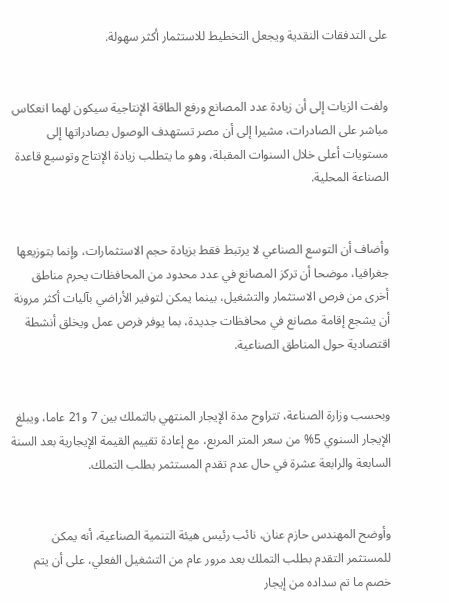على التدفقات النقدية ويجعل التخطيط للاستثمار أكثر سهولة.


ولفت الزيات إلى أن زيادة عدد المصانع ورفع الطاقة الإنتاجية سيكون لهما انعكاس مباشر على الصادرات، مشيرا إلى أن مصر تستهدف الوصول بصادراتها إلى مستويات أعلى خلال السنوات المقبلة، وهو ما يتطلب زيادة الإنتاج وتوسيع قاعدة الصناعة المحلية.


وأضاف أن التوسع الصناعي لا يرتبط فقط بزيادة حجم الاستثمارات، وإنما بتوزيعها جغرافيا، موضحا أن تركز المصانع في عدد محدود من المحافظات يحرم مناطق أخرى من فرص الاستثمار والتشغيل، بينما يمكن لتوفير الأراضي بآليات أكثر مرونة أن يشجع إقامة مصانع في محافظات جديدة، بما يوفر فرص عمل ويخلق أنشطة اقتصادية حول المناطق الصناعية.


وبحسب وزارة الصناعة، تتراوح مدة الإيجار المنتهي بالتملك بين 7 و21 عاما، ويبلغ الإيجار السنوي 5% من سعر المتر المربع، مع إعادة تقييم القيمة الإيجارية بعد السنة السابعة والرابعة عشرة في حال عدم تقدم المستثمر بطلب التملك.


وأوضح المهندس حازم عنان، نائب رئيس هيئة التنمية الصناعية، أنه يمكن للمستثمر التقدم بطلب التملك بعد مرور عام من التشغيل الفعلي، على أن يتم خصم ما تم سداده من إيجار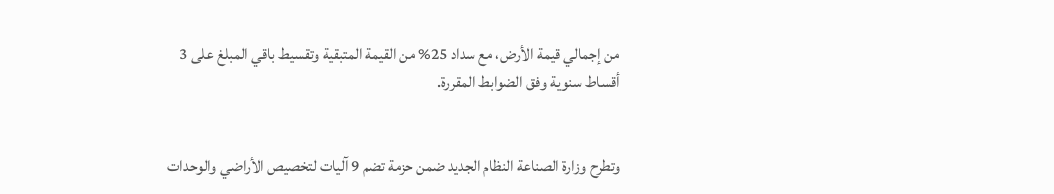من إجمالي قيمة الأرض، مع سداد 25% من القيمة المتبقية وتقسيط باقي المبلغ على 3 أقساط سنوية وفق الضوابط المقررة.


وتطرح وزارة الصناعة النظام الجديد ضمن حزمة تضم 9 آليات لتخصيص الأراضي والوحدات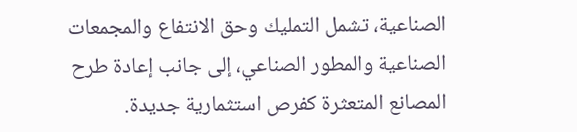الصناعية، تشمل التمليك وحق الانتفاع والمجمعات الصناعية والمطور الصناعي، إلى جانب إعادة طرح المصانع المتعثرة كفرص استثمارية جديدة.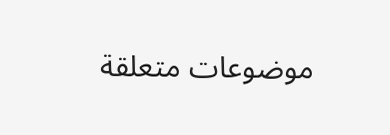موضوعات متعلقة